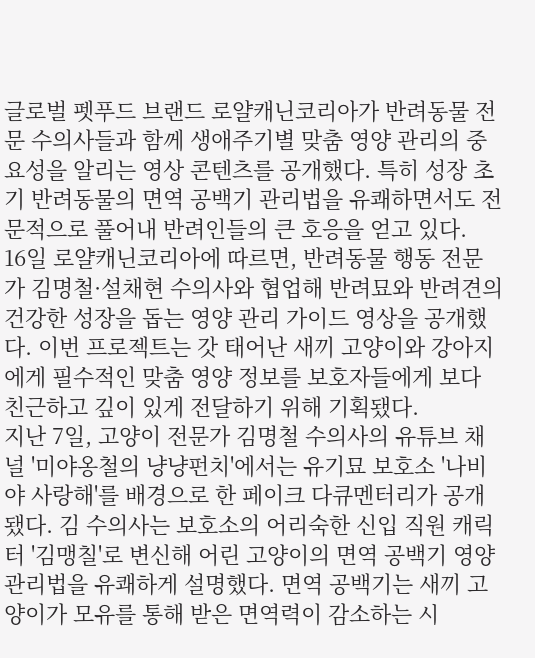글로벌 펫푸드 브랜드 로얄캐닌코리아가 반려동물 전문 수의사들과 함께 생애주기별 맞춤 영양 관리의 중요성을 알리는 영상 콘텐츠를 공개했다. 특히 성장 초기 반려동물의 면역 공백기 관리법을 유쾌하면서도 전문적으로 풀어내 반려인들의 큰 호응을 얻고 있다.
16일 로얄캐닌코리아에 따르면, 반려동물 행동 전문가 김명철·설채현 수의사와 협업해 반려묘와 반려견의 건강한 성장을 돕는 영양 관리 가이드 영상을 공개했다. 이번 프로젝트는 갓 태어난 새끼 고양이와 강아지에게 필수적인 맞춤 영양 정보를 보호자들에게 보다 친근하고 깊이 있게 전달하기 위해 기획됐다.
지난 7일, 고양이 전문가 김명철 수의사의 유튜브 채널 '미야옹철의 냥냥펀치'에서는 유기묘 보호소 '나비야 사랑해'를 배경으로 한 페이크 다큐멘터리가 공개됐다. 김 수의사는 보호소의 어리숙한 신입 직원 캐릭터 '김맹칠'로 변신해 어린 고양이의 면역 공백기 영양 관리법을 유쾌하게 설명했다. 면역 공백기는 새끼 고양이가 모유를 통해 받은 면역력이 감소하는 시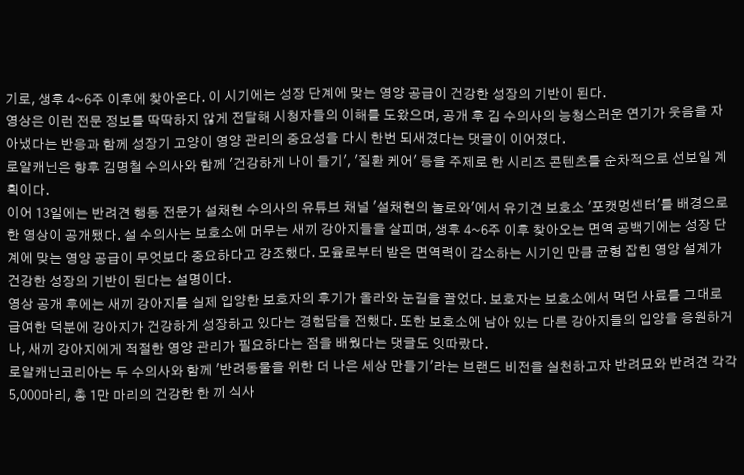기로, 생후 4~6주 이후에 찾아온다. 이 시기에는 성장 단계에 맞는 영양 공급이 건강한 성장의 기반이 된다.
영상은 이런 전문 정보를 딱딱하지 않게 전달해 시청자들의 이해를 도왔으며, 공개 후 김 수의사의 능청스러운 연기가 웃음을 자아냈다는 반응과 함께 성장기 고양이 영양 관리의 중요성을 다시 한번 되새겼다는 댓글이 이어졌다.
로얄캐닌은 향후 김명철 수의사와 함께 '건강하게 나이 들기', '질환 케어' 등을 주제로 한 시리즈 콘텐츠를 순차적으로 선보일 계획이다.
이어 13일에는 반려견 행동 전문가 설채현 수의사의 유튜브 채널 '설채현의 놀로와'에서 유기견 보호소 '포캣멍센터'를 배경으로 한 영상이 공개됐다. 설 수의사는 보호소에 머무는 새끼 강아지들을 살피며, 생후 4~6주 이후 찾아오는 면역 공백기에는 성장 단계에 맞는 영양 공급이 무엇보다 중요하다고 강조했다. 모윺로부터 받은 면역력이 감소하는 시기인 만큼 균형 잡힌 영양 설계가 건강한 성장의 기반이 된다는 설명이다.
영상 공개 후에는 새끼 강아지를 실제 입양한 보호자의 후기가 올라와 눈길을 끌었다. 보호자는 보호소에서 먹던 사료를 그대로 급여한 덕분에 강아지가 건강하게 성장하고 있다는 경험담을 전했다. 또한 보호소에 남아 있는 다른 강아지들의 입양을 응원하거나, 새끼 강아지에게 적절한 영양 관리가 필요하다는 점을 배웠다는 댓글도 잇따랐다.
로얄캐닌코리아는 두 수의사와 함께 '반려동물을 위한 더 나은 세상 만들기'라는 브랜드 비전을 실천하고자 반려묘와 반려견 각각 5,000마리, 총 1만 마리의 건강한 한 끼 식사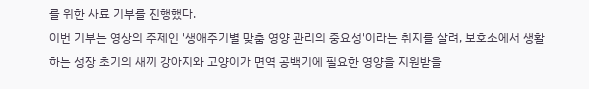를 위한 사료 기부를 진행했다.
이번 기부는 영상의 주제인 '생애주기별 맞춤 영양 관리의 중요성'이라는 취지를 살려, 보호소에서 생활하는 성장 초기의 새끼 강아지와 고양이가 면역 공백기에 필요한 영양을 지원받을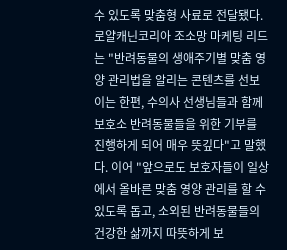수 있도록 맞춤형 사료로 전달됐다.
로얄캐닌코리아 조소망 마케팅 리드는 "반려동물의 생애주기별 맞춤 영양 관리법을 알리는 콘텐츠를 선보이는 한편, 수의사 선생님들과 함께 보호소 반려동물들을 위한 기부를 진행하게 되어 매우 뜻깊다"고 말했다. 이어 "앞으로도 보호자들이 일상에서 올바른 맞춤 영양 관리를 할 수 있도록 돕고, 소외된 반려동물들의 건강한 삶까지 따뜻하게 보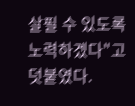살필 수 있도록 노력하겠다"고 덧붙였다.